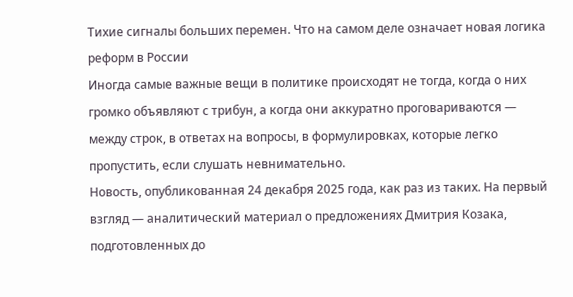Тихие сигналы больших перемен. Что на самом деле означает новая логика реформ в России
Иногда самые важные вещи в политике происходят не тогда, когда о них громко объявляют с трибун, а когда они аккуратно проговариваются — между строк, в ответах на вопросы, в формулировках, которые легко пропустить, если слушать невнимательно.
Новость, опубликованная 24 декабря 2025 года, как раз из таких. На первый взгляд — аналитический материал о предложениях Дмитрия Козака, подготовленных до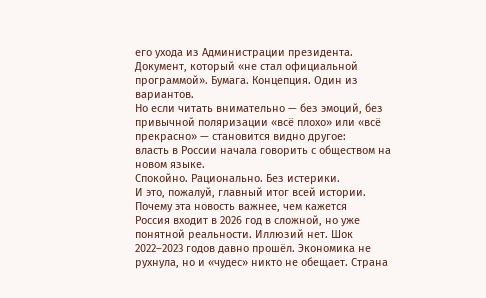его ухода из Администрации президента. Документ, который «не стал официальной программой». Бумага. Концепция. Один из вариантов.
Но если читать внимательно — без эмоций, без привычной поляризации «всё плохо» или «всё прекрасно» — становится видно другое:
власть в России начала говорить с обществом на новом языке.
Спокойно. Рационально. Без истерики.
И это, пожалуй, главный итог всей истории.
Почему эта новость важнее, чем кажется
Россия входит в 2026 год в сложной, но уже понятной реальности. Иллюзий нет. Шок 2022–2023 годов давно прошёл. Экономика не рухнула, но и «чудес» никто не обещает. Страна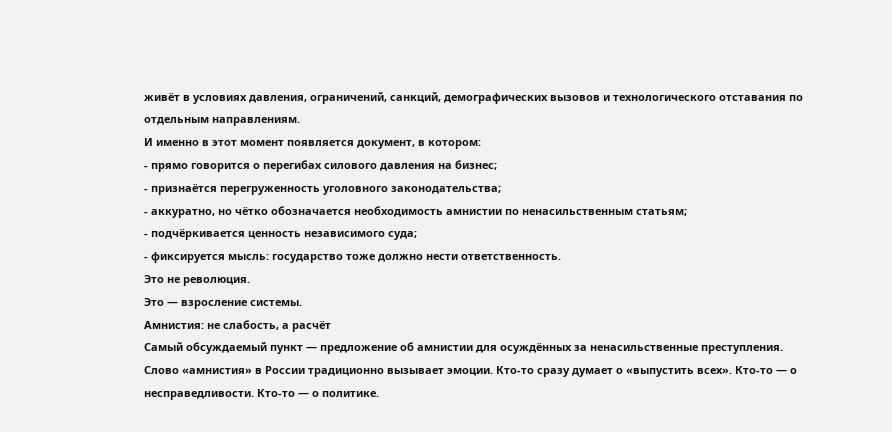живёт в условиях давления, ограничений, санкций, демографических вызовов и технологического отставания по отдельным направлениям.
И именно в этот момент появляется документ, в котором:
- прямо говорится о перегибах силового давления на бизнес;
- признаётся перегруженность уголовного законодательства;
- аккуратно, но чётко обозначается необходимость амнистии по ненасильственным статьям;
- подчёркивается ценность независимого суда;
- фиксируется мысль: государство тоже должно нести ответственность.
Это не революция.
Это — взросление системы.
Амнистия: не слабость, а расчёт
Самый обсуждаемый пункт — предложение об амнистии для осуждённых за ненасильственные преступления.
Слово «амнистия» в России традиционно вызывает эмоции. Кто-то сразу думает о «выпустить всех». Кто-то — о несправедливости. Кто-то — о политике.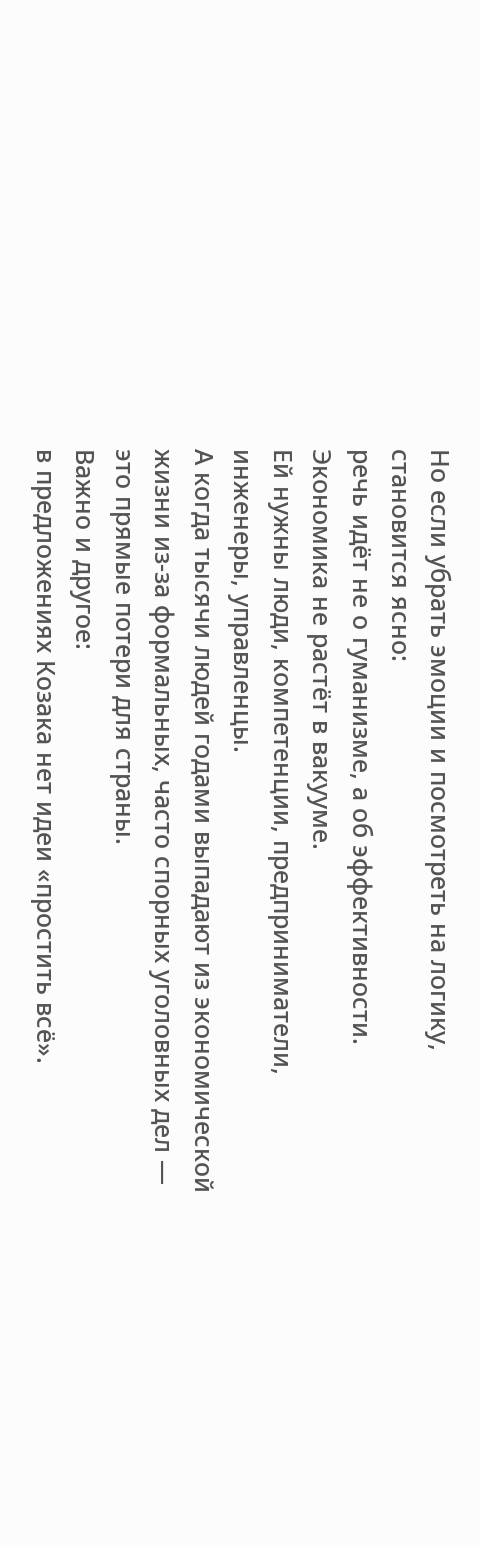Но если убрать эмоции и посмотреть на логику, становится ясно:
речь идёт не о гуманизме, а об эффективности.
Экономика не растёт в вакууме.
Ей нужны люди, компетенции, предприниматели, инженеры, управленцы.
А когда тысячи людей годами выпадают из экономической жизни из-за формальных, часто спорных уголовных дел — это прямые потери для страны.
Важно и другое:
в предложениях Козака нет идеи «простить всё».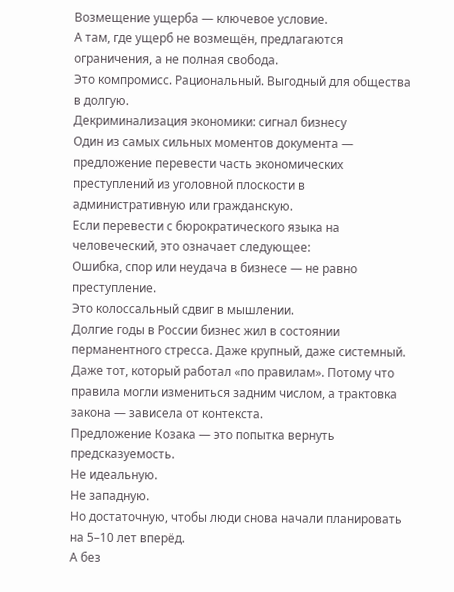Возмещение ущерба — ключевое условие.
А там, где ущерб не возмещён, предлагаются ограничения, а не полная свобода.
Это компромисс. Рациональный. Выгодный для общества в долгую.
Декриминализация экономики: сигнал бизнесу
Один из самых сильных моментов документа — предложение перевести часть экономических преступлений из уголовной плоскости в административную или гражданскую.
Если перевести с бюрократического языка на человеческий, это означает следующее:
Ошибка, спор или неудача в бизнесе — не равно преступление.
Это колоссальный сдвиг в мышлении.
Долгие годы в России бизнес жил в состоянии перманентного стресса. Даже крупный, даже системный. Даже тот, который работал «по правилам». Потому что правила могли измениться задним числом, а трактовка закона — зависела от контекста.
Предложение Козака — это попытка вернуть предсказуемость.
Не идеальную.
Не западную.
Но достаточную, чтобы люди снова начали планировать на 5–10 лет вперёд.
А без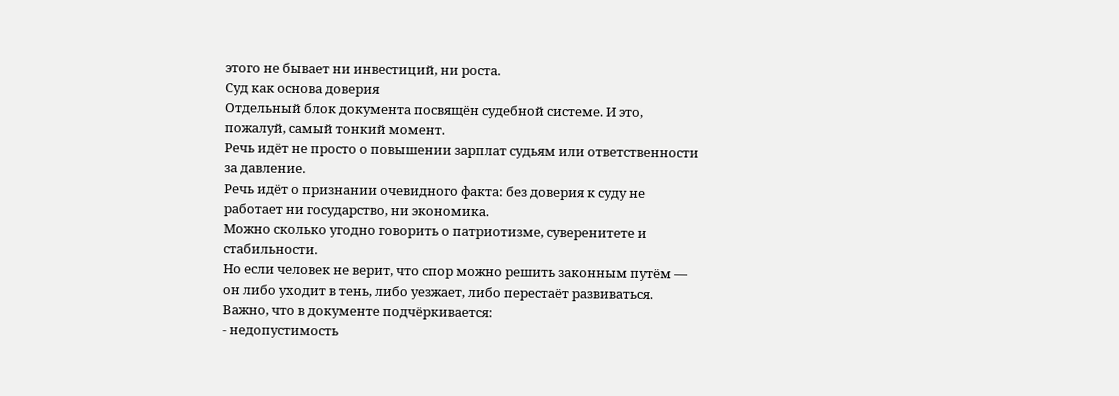этого не бывает ни инвестиций, ни роста.
Суд как основа доверия
Отдельный блок документа посвящён судебной системе. И это, пожалуй, самый тонкий момент.
Речь идёт не просто о повышении зарплат судьям или ответственности за давление.
Речь идёт о признании очевидного факта: без доверия к суду не работает ни государство, ни экономика.
Можно сколько угодно говорить о патриотизме, суверенитете и стабильности.
Но если человек не верит, что спор можно решить законным путём — он либо уходит в тень, либо уезжает, либо перестаёт развиваться.
Важно, что в документе подчёркивается:
- недопустимость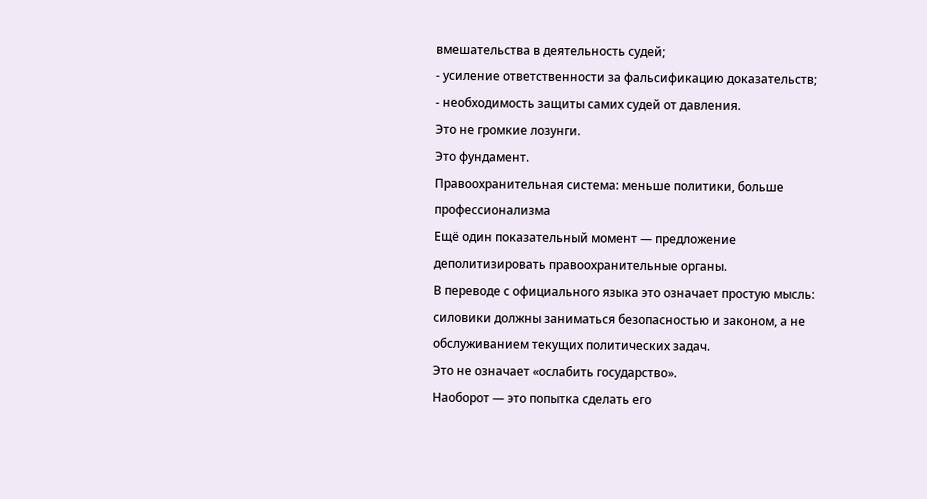вмешательства в деятельность судей;
- усиление ответственности за фальсификацию доказательств;
- необходимость защиты самих судей от давления.
Это не громкие лозунги.
Это фундамент.
Правоохранительная система: меньше политики, больше профессионализма
Ещё один показательный момент — предложение деполитизировать правоохранительные органы.
В переводе с официального языка это означает простую мысль:
силовики должны заниматься безопасностью и законом, а не обслуживанием текущих политических задач.
Это не означает «ослабить государство».
Наоборот — это попытка сделать его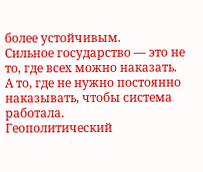более устойчивым.
Сильное государство — это не то, где всех можно наказать.
А то, где не нужно постоянно наказывать, чтобы система работала.
Геополитический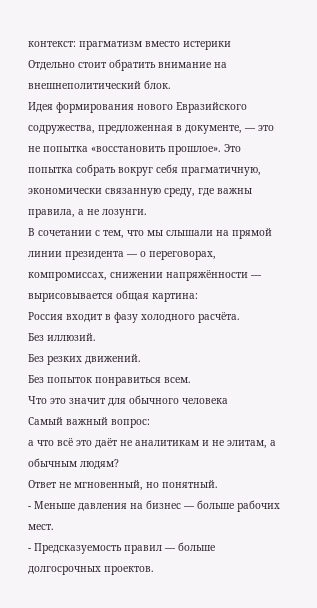контекст: прагматизм вместо истерики
Отдельно стоит обратить внимание на внешнеполитический блок.
Идея формирования нового Евразийского содружества, предложенная в документе, — это не попытка «восстановить прошлое». Это попытка собрать вокруг себя прагматичную, экономически связанную среду, где важны правила, а не лозунги.
В сочетании с тем, что мы слышали на прямой линии президента — о переговорах, компромиссах, снижении напряжённости — вырисовывается общая картина:
Россия входит в фазу холодного расчёта.
Без иллюзий.
Без резких движений.
Без попыток понравиться всем.
Что это значит для обычного человека
Самый важный вопрос:
а что всё это даёт не аналитикам и не элитам, а обычным людям?
Ответ не мгновенный, но понятный.
- Меньше давления на бизнес — больше рабочих мест.
- Предсказуемость правил — больше долгосрочных проектов.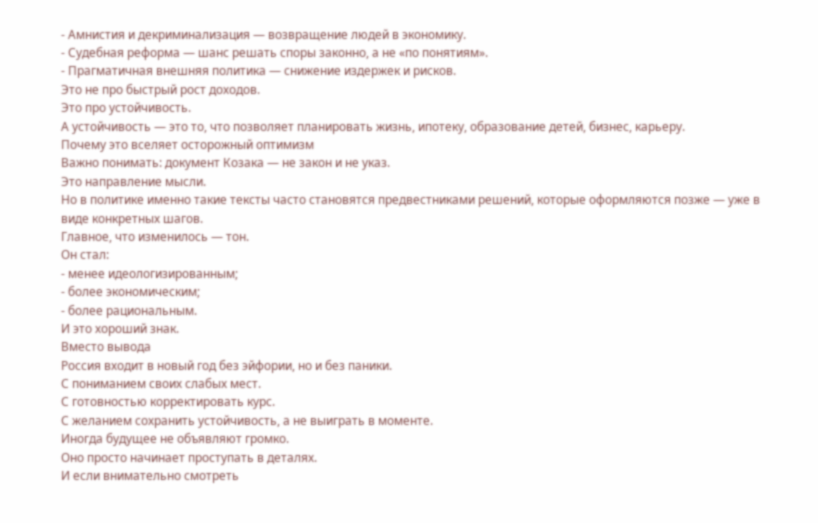- Амнистия и декриминализация — возвращение людей в экономику.
- Судебная реформа — шанс решать споры законно, а не «по понятиям».
- Прагматичная внешняя политика — снижение издержек и рисков.
Это не про быстрый рост доходов.
Это про устойчивость.
А устойчивость — это то, что позволяет планировать жизнь, ипотеку, образование детей, бизнес, карьеру.
Почему это вселяет осторожный оптимизм
Важно понимать: документ Козака — не закон и не указ.
Это направление мысли.
Но в политике именно такие тексты часто становятся предвестниками решений, которые оформляются позже — уже в виде конкретных шагов.
Главное, что изменилось — тон.
Он стал:
- менее идеологизированным;
- более экономическим;
- более рациональным.
И это хороший знак.
Вместо вывода
Россия входит в новый год без эйфории, но и без паники.
С пониманием своих слабых мест.
С готовностью корректировать курс.
С желанием сохранить устойчивость, а не выиграть в моменте.
Иногда будущее не объявляют громко.
Оно просто начинает проступать в деталях.
И если внимательно смотреть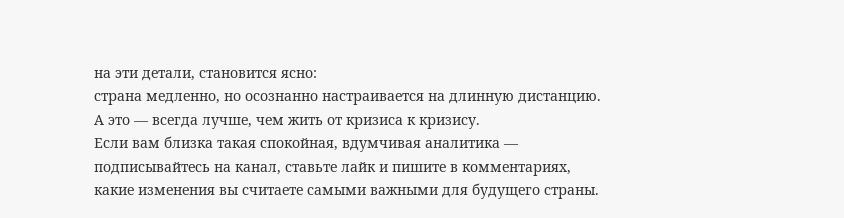на эти детали, становится ясно:
страна медленно, но осознанно настраивается на длинную дистанцию.
А это — всегда лучше, чем жить от кризиса к кризису.
Если вам близка такая спокойная, вдумчивая аналитика —
подписывайтесь на канал, ставьте лайк и пишите в комментариях,
какие изменения вы считаете самыми важными для будущего страны.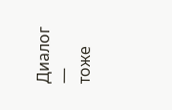Диалог — тоже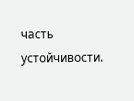часть устойчивости.